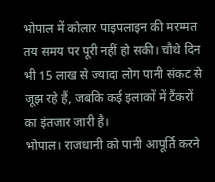भोपाल में कोलार पाइपलाइन की मरम्मत तय समय पर पूरी नहीं हो सकी। चौथे दिन भी 15 लाख से ज्यादा लोग पानी संकट से जूझ रहे हैं, जबकि कई इलाकों में टैंकरों का इंतजार जारी है।
भोपाल। राजधानी को पानी आपूर्ति करने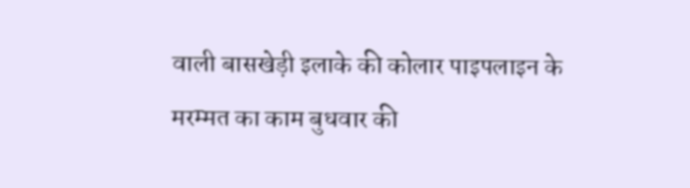वाली बासखेड़ी इलाके की कोलार पाइपलाइन के मरम्मत का काम बुधवार की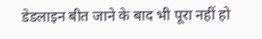डेडलाइन बीत जाने के बाद भी पूरा नहीं हो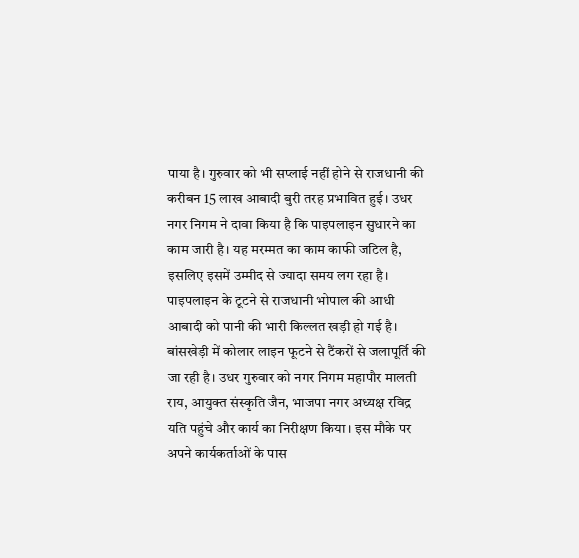पाया है। गुरुवार को भी सप्लाई नहीं होने से राजधानी की करीबन 15 लाख आबादी बुरी तरह प्रभावित हुई। उधर नगर निगम ने दावा किया है कि पाइपलाइन सुधारने का काम जारी है। यह मरम्मत का काम काफी जटिल है, इसलिए इसमें उम्मीद से ज्यादा समय लग रहा है।
पाइपलाइन के टूटने से राजधानी भोपाल की आधी आबादी को पानी की भारी किल्लत खड़ी हो गई है। बांसखेड़ी में कोलार लाइन फूटने से टैंकरों से जलापूर्ति की जा रही है। उधर गुरुवार को नगर निगम महापौर मालती राय, आयुक्त संस्कृति जैन, भाजपा नगर अध्यक्ष रविद्र यति पहुंचे और कार्य का निरीक्षण किया। इस मौके पर अपने कार्यकर्ताओं के पास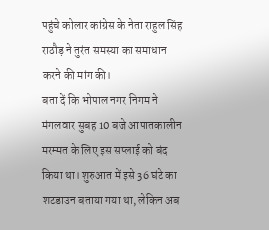पहुंचे कोलार कांग्रेस के नेता राहुल सिंह राठौड़ ने तुरंत समस्या का समाधान करने की मांग की।
बता दें कि भोपाल नगर निगम ने मंगलवार सुबह 10 बजे आपातकालीन मरम्मत के लिए इस सप्लाई को बंद किया था। शुरुआत में इसे 36 घंटे का शटडाउन बताया गया था, लेकिन अब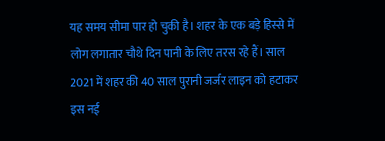यह समय सीमा पार हो चुकी है। शहर के एक बड़े हिस्से में लोग लगातार चौथे दिन पानी के लिए तरस रहे हैं। साल 2021 में शहर की 40 साल पुरानी जर्जर लाइन को हटाकर इस नई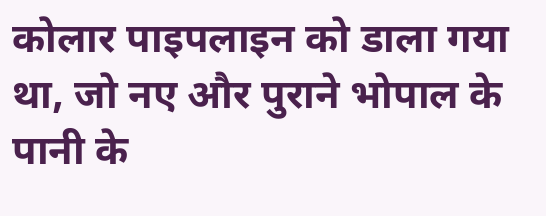कोलार पाइपलाइन को डाला गया था, जो नए और पुराने भोपाल के पानी के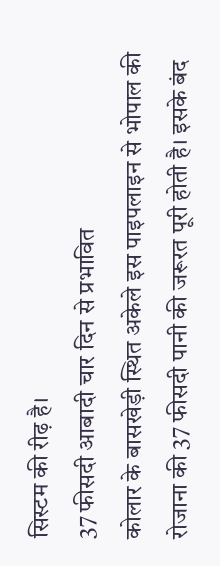सिस्टम की रीढ़ है।
37 फीसदी आबादी चार दिन से प्रभावित
कोलार के बासखेड़ी स्थित अकेले इस पाइपलाइन से भोपाल की रोजाना की 37 फीसदी पानी की जरूरत पूरी होती है। इसके बंद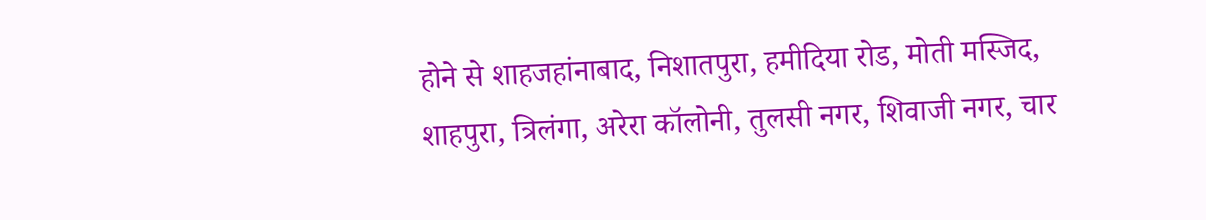होने से शाहजहांनाबाद, निशातपुरा, हमीदिया रोड, मोती मस्जिद, शाहपुरा, त्रिलंगा, अरेरा कॉलोनी, तुलसी नगर, शिवाजी नगर, चार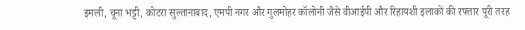इमली, चूना भट्टी, कोटरा सुल्तानाबाद, एमपी नगर और गुलमोहर कॉलोनी जैसे वीआईपी और रिहायशी इलाकों की रफ्तार पूरी तरह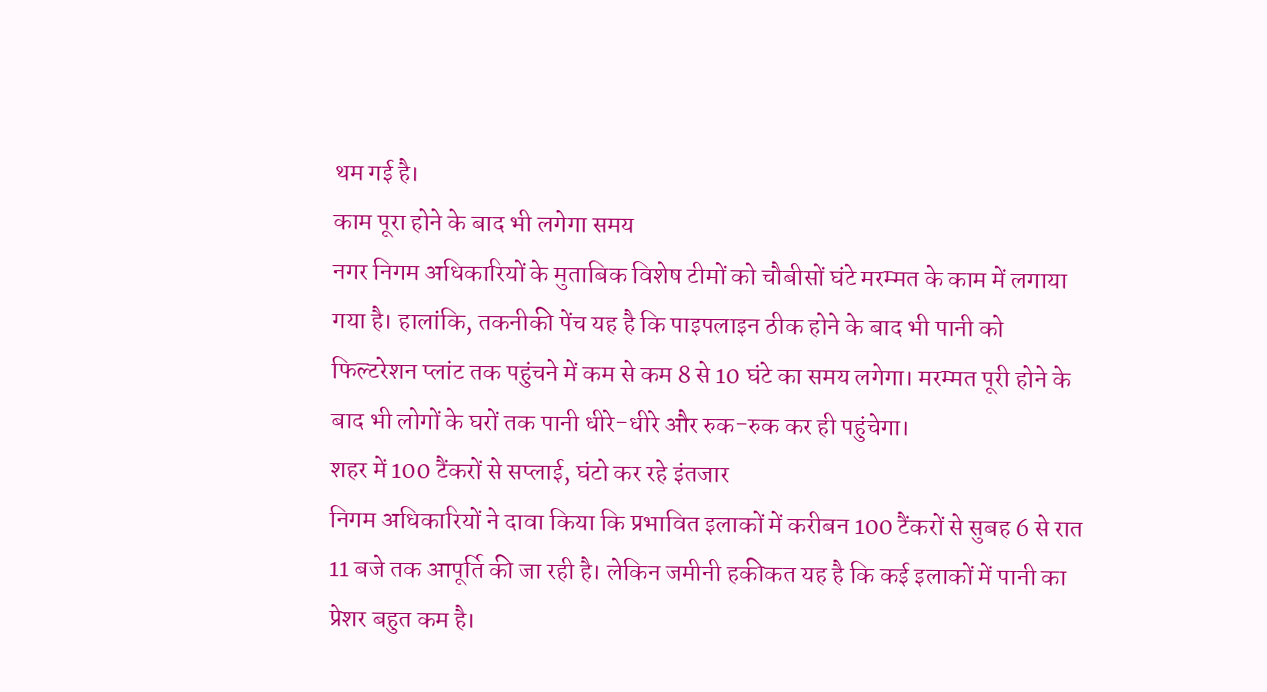थम गई है।
काम पूरा होने के बाद भी लगेगा समय
नगर निगम अधिकारियों के मुताबिक विशेष टीमों को चौबीसों घंटे मरम्मत के काम में लगाया गया है। हालांकि, तकनीकी पेंच यह है कि पाइपलाइन ठीक होने के बाद भी पानी को फिल्टरेशन प्लांट तक पहुंचने में कम से कम 8 से 10 घंटे का समय लगेगा। मरम्मत पूरी होने के बाद भी लोगों के घरों तक पानी धीरे-धीरे और रुक-रुक कर ही पहुंचेगा।
शहर में 100 टैंकरों से सप्लाई, घंटो कर रहे इंतजार
निगम अधिकारियों ने दावा किया कि प्रभावित इलाकों में करीबन 100 टैंकरों से सुबह 6 से रात 11 बजे तक आपूर्ति की जा रही है। लेकिन जमीनी हकीकत यह है कि कई इलाकों में पानी का प्रेशर बहुत कम है।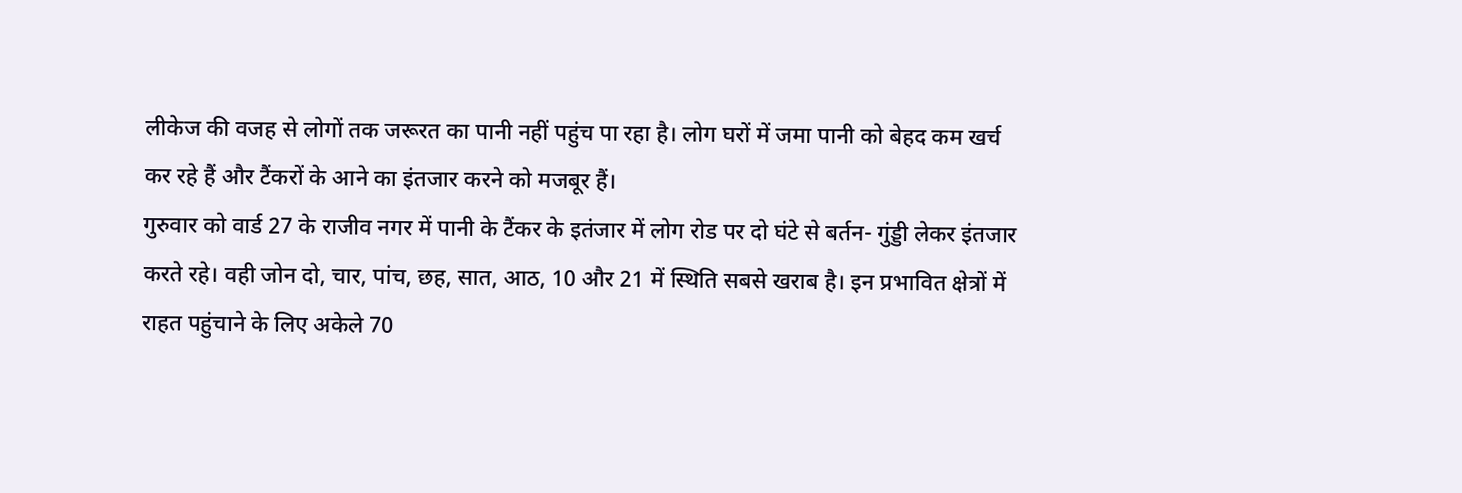लीकेज की वजह से लोगों तक जरूरत का पानी नहीं पहुंच पा रहा है। लोग घरों में जमा पानी को बेहद कम खर्च कर रहे हैं और टैंकरों के आने का इंतजार करने को मजबूर हैं।
गुरुवार को वार्ड 27 के राजीव नगर में पानी के टैंकर के इतंजार में लोग रोड पर दो घंटे से बर्तन- गुंड्डी लेकर इंतजार करते रहे। वही जोन दो, चार, पांच, छह, सात, आठ, 10 और 21 में स्थिति सबसे खराब है। इन प्रभावित क्षेत्रों में राहत पहुंचाने के लिए अकेले 70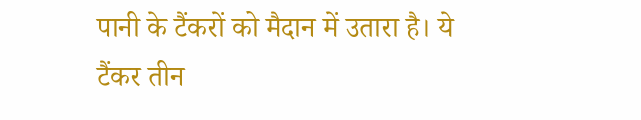पानी के टैंकरों को मैदान में उतारा है। ये टैंकर तीन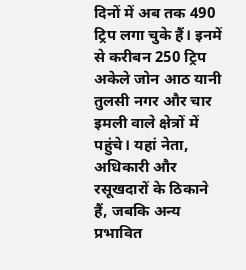दिनों में अब तक 490 ट्रिप लगा चुके हैं। इनमें से करीबन 250 ट्रिप अकेले जोन आठ यानी तुलसी नगर और चार इमली वाले क्षेत्रों में पहुंचे। यहां नेता, अधिकारी और रसूखदारों के ठिकाने हैं, जबकि अन्य प्रभावित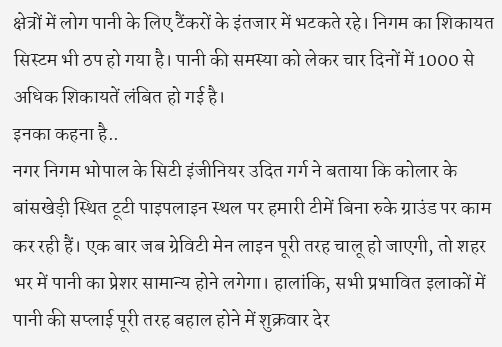क्षेत्रों में लोग पानी के लिए टैंकरों के इंतजार में भटकते रहे। निगम का शिकायत सिस्टम भी ठप हो गया है। पानी की समस्या को लेकर चार दिनों में 1000 से अधिक शिकायतें लंबित हो गई है।
इनका कहना है..
नगर निगम भोपाल के सिटी इंजीनियर उदित गर्ग ने बताया कि कोलार के बांसखेड़ी स्थित टूटी पाइपलाइन स्थल पर हमारी टीमें बिना रुके ग्राउंड पर काम कर रही हैं। एक बार जब ग्रेविटी मेन लाइन पूरी तरह चालू हो जाएगी, तो शहर भर में पानी का प्रेशर सामान्य होने लगेगा। हालांकि, सभी प्रभावित इलाकों में पानी की सप्लाई पूरी तरह बहाल होने में शुक्रवार देर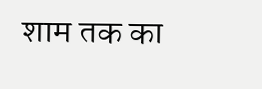शाम तक का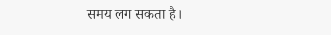समय लग सकता है।